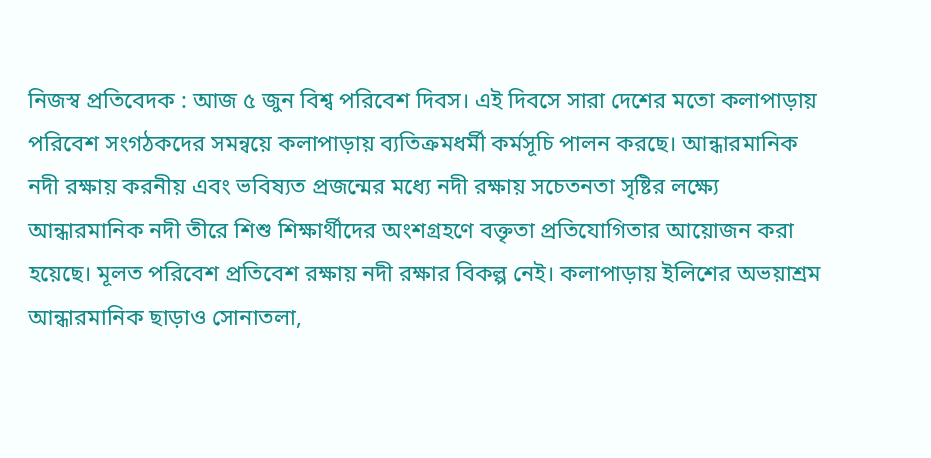নিজস্ব প্রতিবেদক : আজ ৫ জুন বিশ্ব পরিবেশ দিবস। এই দিবসে সারা দেশের মতো কলাপাড়ায় পরিবেশ সংগঠকদের সমন্বয়ে কলাপাড়ায় ব্যতিক্রমধর্মী কর্মসূচি পালন করছে। আন্ধারমানিক নদী রক্ষায় করনীয় এবং ভবিষ্যত প্রজন্মের মধ্যে নদী রক্ষায় সচেতনতা সৃষ্টির লক্ষ্যে আন্ধারমানিক নদী তীরে শিশু শিক্ষার্থীদের অংশগ্রহণে বক্তৃতা প্রতিযোগিতার আয়োজন করা হয়েছে। মূলত পরিবেশ প্রতিবেশ রক্ষায় নদী রক্ষার বিকল্প নেই। কলাপাড়ায় ইলিশের অভয়াশ্রম আন্ধারমানিক ছাড়াও সোনাতলা,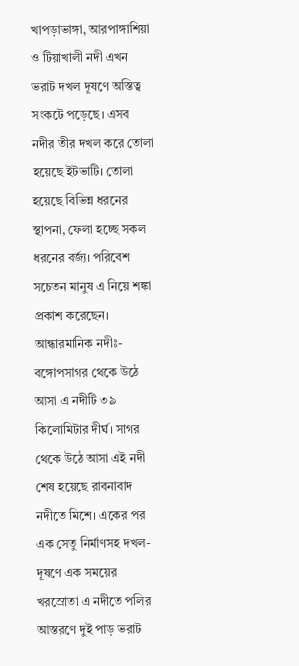খাপড়াভাঙ্গা, আরপাঙ্গাশিয়া ও টিয়াখালী নদী এখন ভরাট দখল দূষণে অস্তিত্ব সংকটে পড়েছে। এসব নদীর তীর দখল করে তোলা হয়েছে ইটভাটি। তোলা হয়েছে বিভিন্ন ধরনের স্থাপনা, ফেলা হচ্ছে সকল ধরনের বর্জ্য। পরিবেশ সচেতন মানুষ এ নিয়ে শঙ্কা প্রকাশ করেছেন।
আন্ধারমানিক নদীঃ- বঙ্গোপসাগর থেকে উঠে আসা এ নদীটি ৩৯ কিলোমিটার দীর্ঘ। সাগর থেকে উঠে আসা এই নদী শেষ হয়েছে রাবনাবাদ নদীতে মিশে। একের পর এক সেতু নির্মাণসহ দখল-দূষণে এক সময়ের খরস্রোতা এ নদীতে পলির আস্তরণে দুই পাড় ভরাট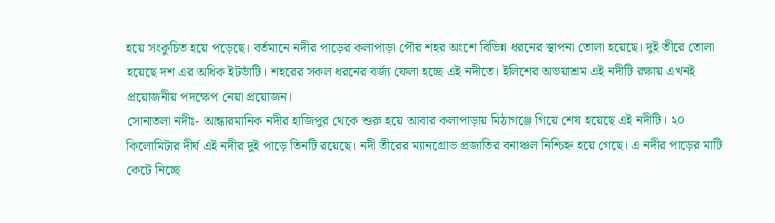হয়ে সংকুচিত হয়ে পড়েছে। বর্তমানে নদীর পাড়ের কলাপাড়া পৌর শহর অংশে বিভিন্ন ধরনের স্থাপনা তোলা হয়েছে। দুই তীরে তোলা হয়েছে দশ এর অধিক ইটভাঁটি। শহরের সকল ধরনের বর্জ্য ফেলা হচ্ছে এই নদীতে। ইলিশের অভয়াশ্রম এই নদীটি রক্ষায় এখনই প্রয়োজনীয় পদক্ষেপ নেয়া প্রয়োজন।
সোনাতলা নদীঃ- আন্ধারমানিক নদীর হাজিপুর থেকে শুরু হয়ে আবার কলাপাড়ায় মিঠাগঞ্জে গিয়ে শেষ হয়েছে এই নদীটি। ২০ কিলোমিটার দীর্ঘ এই নদীর দুই পাড়ে তিনটি রয়েছে। নদী তীরের ম্যানগ্রোভ প্রজাতির বনাঞ্চল নিশ্চিহ্ন হয়ে গেছে। এ নদীর পাড়ের মাটি কেটে নিচ্ছে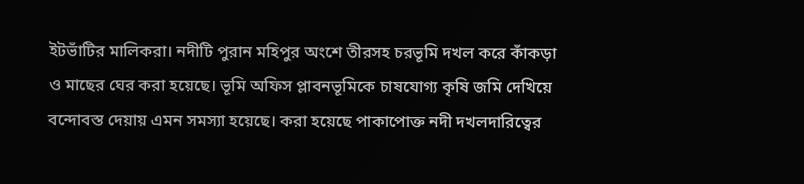ইটভাঁটির মালিকরা। নদীটি পুরান মহিপুর অংশে তীরসহ চরভূমি দখল করে কাঁকড়া ও মাছের ঘের করা হয়েছে। ভূমি অফিস প্লাবনভূমিকে চাষযোগ্য কৃষি জমি দেখিয়ে বন্দোবস্ত দেয়ায় এমন সমস্যা হয়েছে। করা হয়েছে পাকাপোক্ত নদী দখলদারিত্বের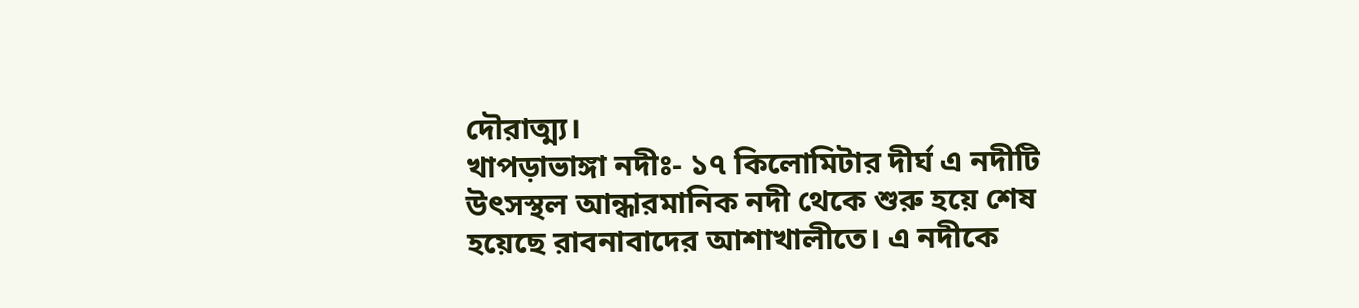দৌরাত্ম্য।
খাপড়াভাঙ্গা নদীঃ- ১৭ কিলোমিটার দীর্ঘ এ নদীটি উৎসস্থল আন্ধারমানিক নদী থেকে শুরু হয়ে শেষ হয়েছে রাবনাবাদের আশাখালীতে। এ নদীকে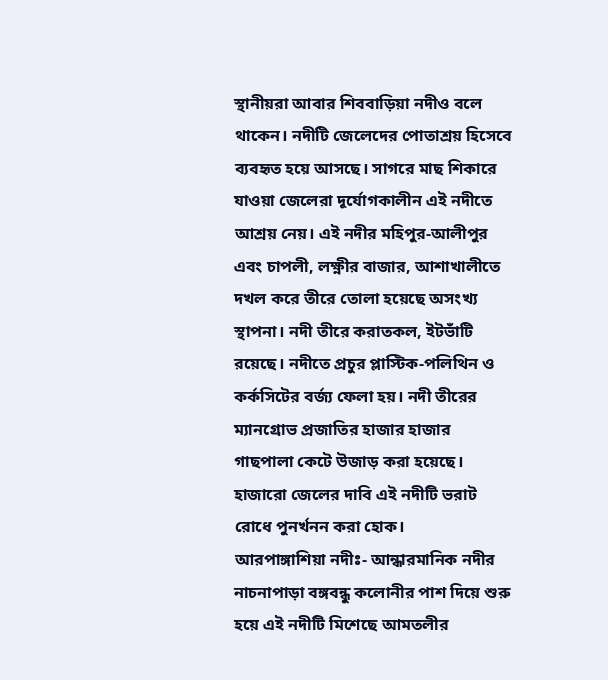স্থানীয়রা আবার শিববাড়িয়া নদীও বলে থাকেন। নদীটি জেলেদের পোতাশ্রয় হিসেবে ব্যবহৃত হয়ে আসছে। সাগরে মাছ শিকারে যাওয়া জেলেরা দূর্যোগকালীন এই নদীতে আশ্রয় নেয়। এই নদীর মহিপুর-আলীপুর এবং চাপলী, লক্ষ্ণীর বাজার, আশাখালীতে দখল করে তীরে তোলা হয়েছে অসংখ্য স্থাপনা। নদী তীরে করাতকল, ইটভাঁটি রয়েছে। নদীতে প্রচুর প্লাস্টিক-পলিথিন ও কর্কসিটের বর্জ্য ফেলা হয়। নদী তীরের ম্যানগ্রোভ প্রজাতির হাজার হাজার গাছপালা কেটে উজাড় করা হয়েছে। হাজারো জেলের দাবি এই নদীটি ভরাট রোধে পুনর্খনন করা হোক।
আরপাঙ্গাশিয়া নদীঃ- আন্ধারমানিক নদীর নাচনাপাড়া বঙ্গবন্ধু কলোনীর পাশ দিয়ে শুরু হয়ে এই নদীটি মিশেছে আমতলীর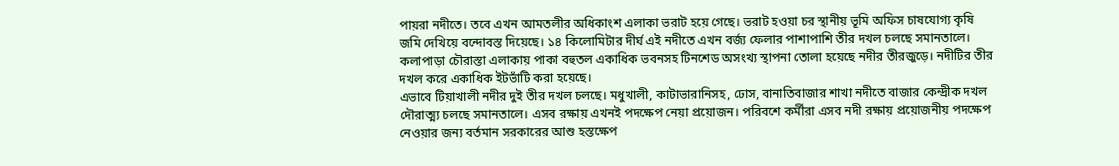পায়রা নদীতে। তবে এখন আমতলীর অধিকাংশ এলাকা ভরাট হয়ে গেছে। ভরাট হওয়া চর স্থানীয় ভূমি অফিস চাষযোগ্য কৃষি জমি দেখিয়ে বন্দোবস্ত দিয়েছে। ১৪ কিলোমিটার দীর্ঘ এই নদীতে এখন বর্জ্য ফেলার পাশাপাশি তীর দখল চলছে সমানতালে। কলাপাড়া চৌরাস্তা এলাকায় পাকা বহুতল একাধিক ভবনসহ টিনশেড অসংখ্য স্থাপনা তোলা হয়েছে নদীর তীরজুড়ে। নদীটির তীর দখল করে একাধিক ইটভাঁটি করা হয়েছে।
এভাবে টিয়াখালী নদীর দুই তীর দখল চলছে। মধুখালী, কাটাভারানিসহ, ঢোস, বানাতিবাজার শাখা নদীতে বাজার কেন্দ্রীক দখল দৌরাত্ম্য চলছে সমানতালে। এসব রক্ষায় এখনই পদক্ষেপ নেয়া প্রয়োজন। পরিবশে কর্মীরা এসব নদী রক্ষায় প্রয়োজনীয় পদক্ষেপ নেওয়ার জন্য বর্তমান সরকারের আশু হস্তক্ষেপ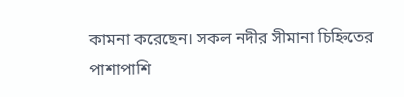কামনা করেছেন। সকল নদীর সীমানা চিহ্নিতের পাশাপাশি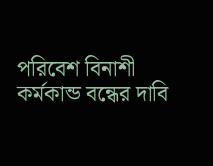পরিবেশ বিনাশী কর্মকান্ড বন্ধের দাবি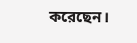করেছেন।